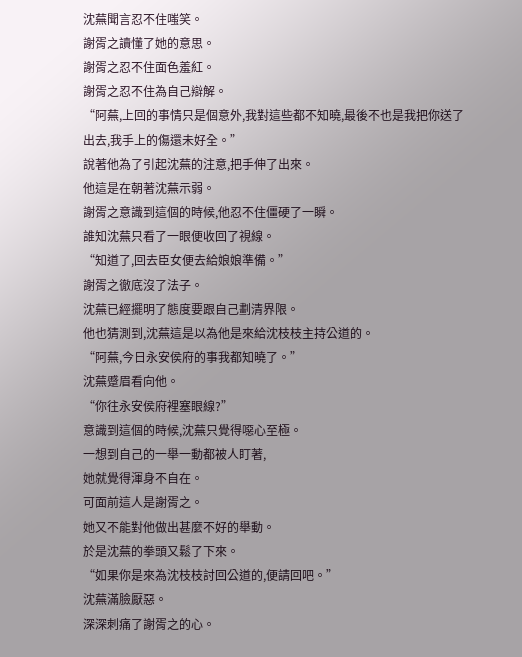沈蕪聞言忍不住嗤笑。
謝胥之讀懂了她的意思。
謝胥之忍不住面色羞紅。
謝胥之忍不住為自己辯解。
“阿蕪,上回的事情只是個意外,我對這些都不知曉,最後不也是我把你送了出去,我手上的傷還未好全。”
說著他為了引起沈蕪的注意,把手伸了出來。
他這是在朝著沈蕪示弱。
謝胥之意識到這個的時候,他忍不住僵硬了一瞬。
誰知沈蕪只看了一眼便收回了視線。
“知道了,回去臣女便去給娘娘準備。”
謝胥之徹底沒了法子。
沈蕪已經擺明了態度要跟自己劃清界限。
他也猜測到,沈蕪這是以為他是來給沈枝枝主持公道的。
“阿蕪,今日永安侯府的事我都知曉了。”
沈蕪蹙眉看向他。
“你往永安侯府裡塞眼線?”
意識到這個的時候,沈蕪只覺得噁心至極。
一想到自己的一舉一動都被人盯著,
她就覺得渾身不自在。
可面前這人是謝胥之。
她又不能對他做出甚麼不好的舉動。
於是沈蕪的拳頭又鬆了下來。
“如果你是來為沈枝枝討回公道的,便請回吧。”
沈蕪滿臉厭惡。
深深刺痛了謝胥之的心。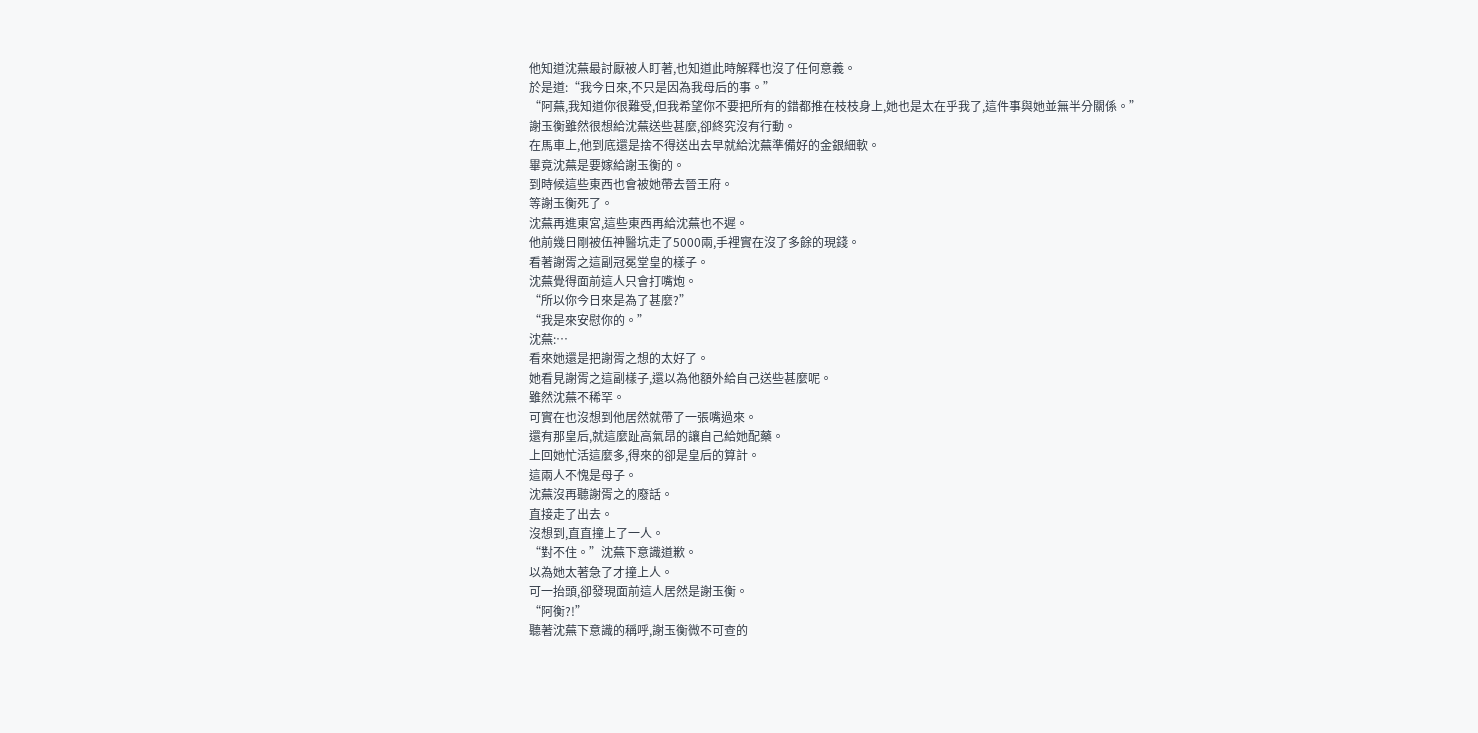他知道沈蕪最討厭被人盯著,也知道此時解釋也沒了任何意義。
於是道:“我今日來,不只是因為我母后的事。”
“阿蕪,我知道你很難受,但我希望你不要把所有的錯都推在枝枝身上,她也是太在乎我了,這件事與她並無半分關係。”
謝玉衡雖然很想給沈蕪送些甚麼,卻終究沒有行動。
在馬車上,他到底還是捨不得送出去早就給沈蕪準備好的金銀細軟。
畢竟沈蕪是要嫁給謝玉衡的。
到時候這些東西也會被她帶去晉王府。
等謝玉衡死了。
沈蕪再進東宮,這些東西再給沈蕪也不遲。
他前幾日剛被伍神醫坑走了5000兩,手裡實在沒了多餘的現錢。
看著謝胥之這副冠冕堂皇的樣子。
沈蕪覺得面前這人只會打嘴炮。
“所以你今日來是為了甚麼?”
“我是來安慰你的。”
沈蕪:…
看來她還是把謝胥之想的太好了。
她看見謝胥之這副樣子,還以為他額外給自己送些甚麼呢。
雖然沈蕪不稀罕。
可實在也沒想到他居然就帶了一張嘴過來。
還有那皇后,就這麼趾高氣昂的讓自己給她配藥。
上回她忙活這麼多,得來的卻是皇后的算計。
這兩人不愧是母子。
沈蕪沒再聽謝胥之的廢話。
直接走了出去。
沒想到,直直撞上了一人。
“對不住。”沈蕪下意識道歉。
以為她太著急了才撞上人。
可一抬頭,卻發現面前這人居然是謝玉衡。
“阿衡?!”
聽著沈蕪下意識的稱呼,謝玉衡微不可查的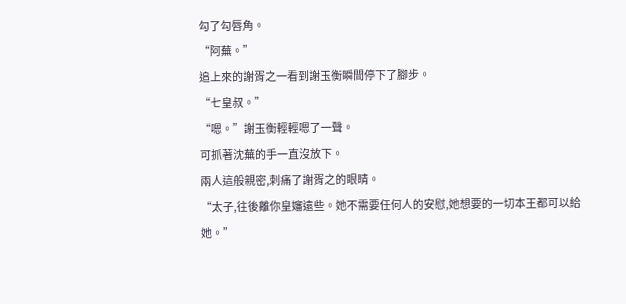勾了勾唇角。
“阿蕪。”
追上來的謝胥之一看到謝玉衡瞬間停下了腳步。
“七皇叔。”
“嗯。”謝玉衡輕輕嗯了一聲。
可抓著沈蕪的手一直沒放下。
兩人這般親密,刺痛了謝胥之的眼睛。
“太子,往後離你皇嬸遠些。她不需要任何人的安慰,她想要的一切本王都可以給她。”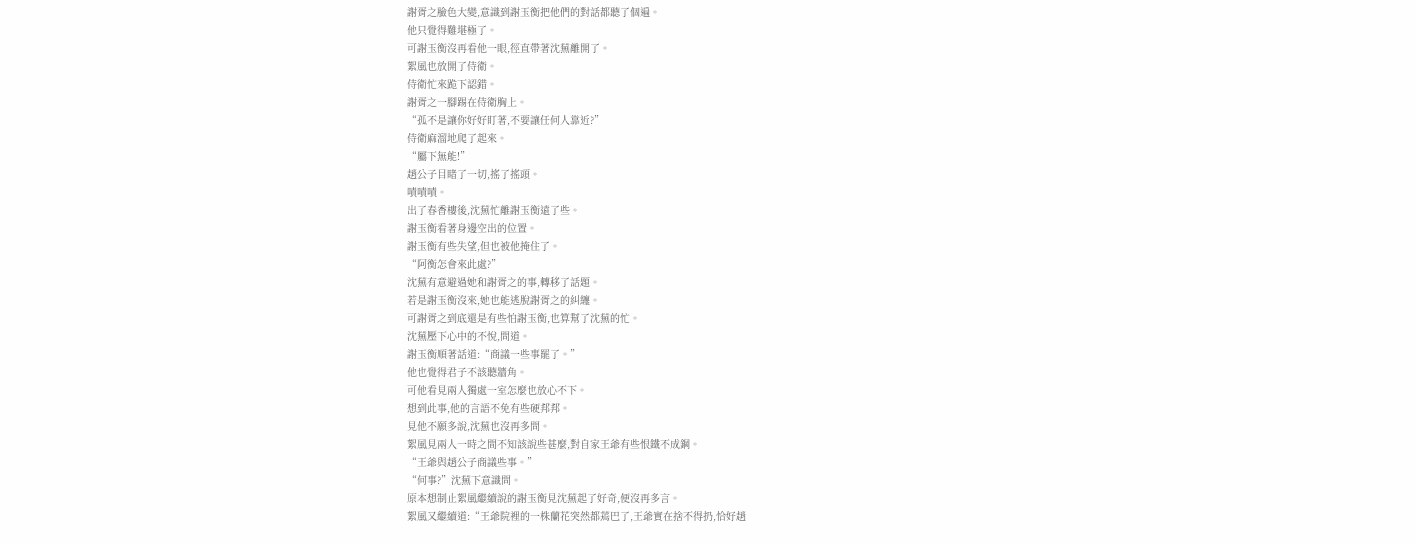謝胥之臉色大變,意識到謝玉衡把他們的對話都聽了個遍。
他只覺得難堪極了。
可謝玉衡沒再看他一眼,徑直帶著沈蕪離開了。
絮風也放開了侍衛。
侍衛忙來跪下認錯。
謝胥之一腳踢在侍衛胸上。
“孤不是讓你好好盯著,不要讓任何人靠近?”
侍衛麻溜地爬了起來。
“屬下無能!”
趙公子目睹了一切,搖了搖頭。
嘖嘖嘖。
出了春香樓後,沈蕪忙離謝玉衡遠了些。
謝玉衡看著身邊空出的位置。
謝玉衡有些失望,但也被他掩住了。
“阿衡怎會來此處?”
沈蕪有意避過她和謝胥之的事,轉移了話題。
若是謝玉衡沒來,她也能逃脫謝胥之的糾纏。
可謝胥之到底還是有些怕謝玉衡,也算幫了沈蕪的忙。
沈蕪壓下心中的不悅,問道。
謝玉衡順著話道:“商議一些事罷了。”
他也覺得君子不該聽牆角。
可他看見兩人獨處一室怎麼也放心不下。
想到此事,他的言語不免有些硬邦邦。
見他不願多說,沈蕪也沒再多問。
絮風見兩人一時之間不知該說些甚麼,對自家王爺有些恨鐵不成鋼。
“王爺與趙公子商議些事。”
“何事?”沈蕪下意識問。
原本想制止絮風繼續說的謝玉衡見沈蕪起了好奇,便沒再多言。
絮風又繼續道:“王爺院裡的一株蘭花突然都蔫巴了,王爺實在捨不得扔,恰好趙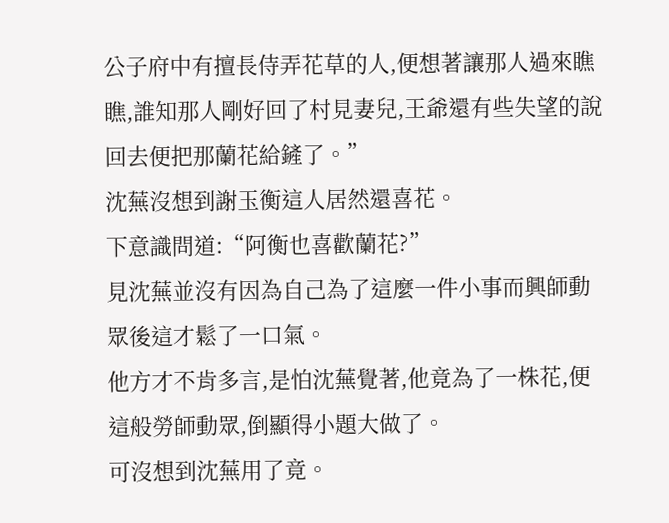公子府中有擅長侍弄花草的人,便想著讓那人過來瞧瞧,誰知那人剛好回了村見妻兒,王爺還有些失望的說回去便把那蘭花給鏟了。”
沈蕪沒想到謝玉衡這人居然還喜花。
下意識問道:“阿衡也喜歡蘭花?”
見沈蕪並沒有因為自己為了這麼一件小事而興師動眾後這才鬆了一口氣。
他方才不肯多言,是怕沈蕪覺著,他竟為了一株花,便這般勞師動眾,倒顯得小題大做了。
可沒想到沈蕪用了竟。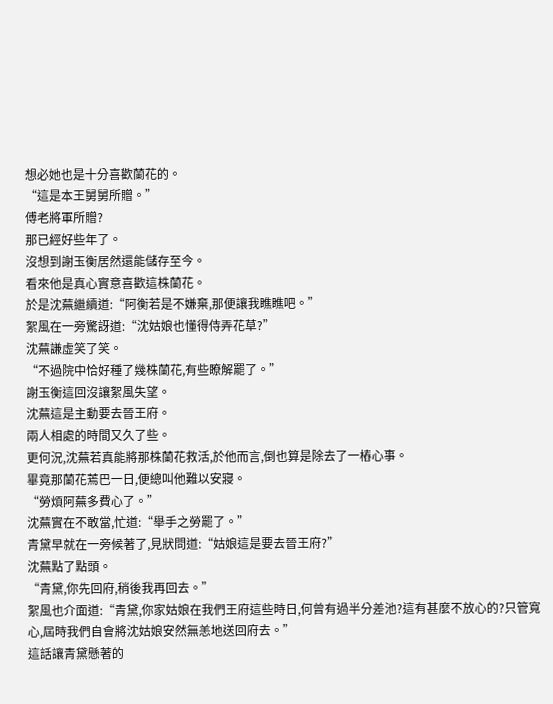想必她也是十分喜歡蘭花的。
“這是本王舅舅所贈。”
傅老將軍所贈?
那已經好些年了。
沒想到謝玉衡居然還能儲存至今。
看來他是真心實意喜歡這株蘭花。
於是沈蕪繼續道:“阿衡若是不嫌棄,那便讓我瞧瞧吧。”
絮風在一旁驚訝道:“沈姑娘也懂得侍弄花草?”
沈蕪謙虛笑了笑。
“不過院中恰好種了幾株蘭花,有些瞭解罷了。”
謝玉衡這回沒讓絮風失望。
沈蕪這是主動要去晉王府。
兩人相處的時間又久了些。
更何況,沈蕪若真能將那株蘭花救活,於他而言,倒也算是除去了一樁心事。
畢竟那蘭花蔫巴一日,便總叫他難以安寢。
“勞煩阿蕪多費心了。”
沈蕪實在不敢當,忙道:“舉手之勞罷了。”
青黛早就在一旁候著了,見狀問道:“姑娘這是要去晉王府?”
沈蕪點了點頭。
“青黛,你先回府,稍後我再回去。”
絮風也介面道:“青黛,你家姑娘在我們王府這些時日,何曾有過半分差池?這有甚麼不放心的?只管寬心,屆時我們自會將沈姑娘安然無恙地送回府去。”
這話讓青黛懸著的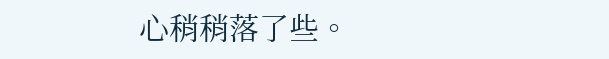心稍稍落了些。